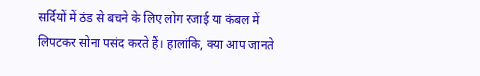सर्दियों में ठंड से बचने के लिए लोग रजाई या कंबल में लिपटकर सोना पसंद करते हैं। हालांकि, क्या आप जानते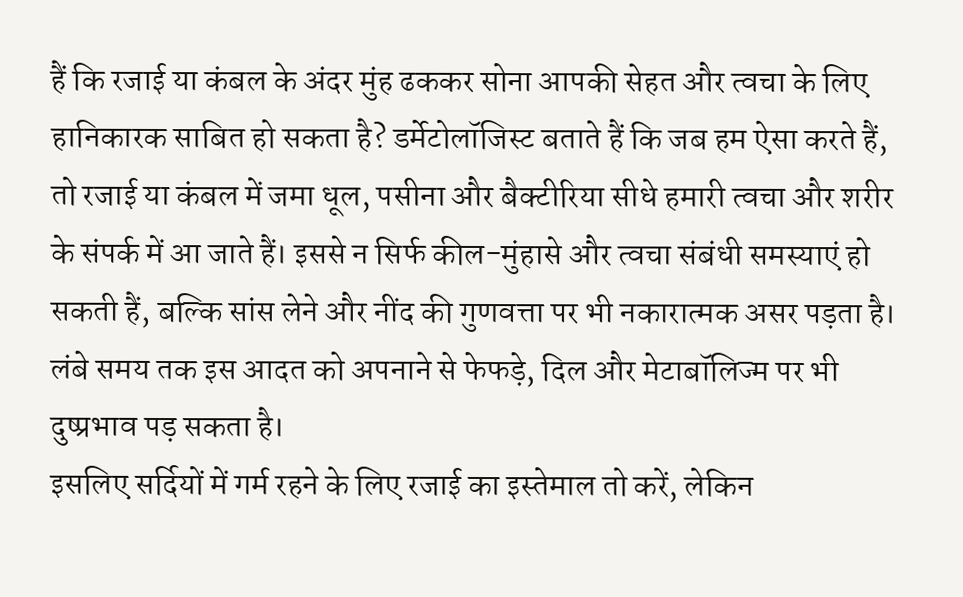हैं कि रजाई या कंबल के अंदर मुंह ढककर सोना आपकी सेहत और त्वचा के लिए हानिकारक साबित हो सकता है? डर्मेटोलॉजिस्ट बताते हैं कि जब हम ऐसा करते हैं, तो रजाई या कंबल में जमा धूल, पसीना और बैक्टीरिया सीधे हमारी त्वचा और शरीर के संपर्क में आ जाते हैं। इससे न सिर्फ कील-मुंहासे और त्वचा संबंधी समस्याएं हो सकती हैं, बल्कि सांस लेने और नींद की गुणवत्ता पर भी नकारात्मक असर पड़ता है। लंबे समय तक इस आदत को अपनाने से फेफड़े, दिल और मेटाबॉलिज्म पर भी दुष्प्रभाव पड़ सकता है।
इसलिए सर्दियों में गर्म रहने के लिए रजाई का इस्तेमाल तो करें, लेकिन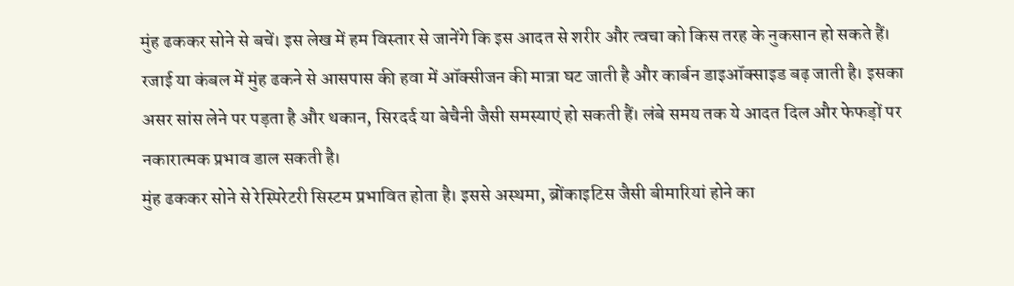मुंह ढककर सोने से बचें। इस लेख में हम विस्तार से जानेंगे कि इस आदत से शरीर और त्वचा को किस तरह के नुकसान हो सकते हैं।
रजाई या कंबल में मुंह ढकने से आसपास की हवा में ऑक्सीजन की मात्रा घट जाती है और कार्बन डाइऑक्साइड बढ़ जाती है। इसका असर सांस लेने पर पड़ता है और थकान, सिरदर्द या बेचैनी जैसी समस्याएं हो सकती हैं। लंबे समय तक ये आदत दिल और फेफड़ों पर नकारात्मक प्रभाव डाल सकती है।
मुंह ढककर सोने से रेस्पिरेटरी सिस्टम प्रभावित होता है। इससे अस्थमा, ब्रोंकाइटिस जैसी बीमारियां होने का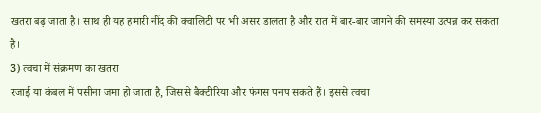खतरा बढ़ जाता है। साथ ही यह हमारी नींद की क्वालिटी पर भी असर डालता है और रात में बार-बार जागने की समस्या उत्पन्न कर सकता है।
3) त्वचा में संक्रमण का खतरा
रजाई या कंबल में पसीना जमा हो जाता है, जिससे बैक्टीरिया और फंगस पनप सकते हैं। इससे त्वचा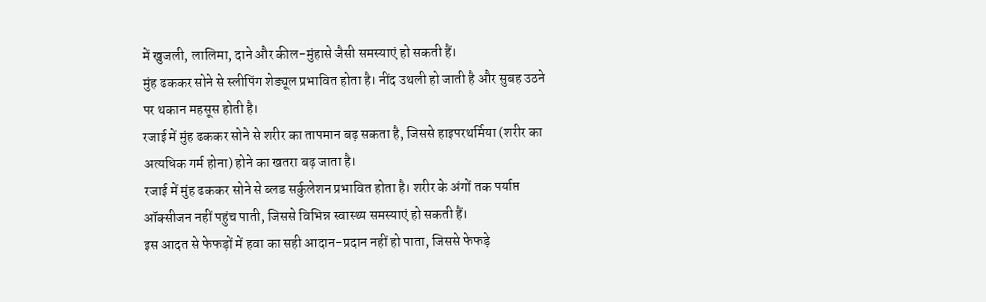में खुजली, लालिमा, दाने और कील-मुंहासे जैसी समस्याएं हो सकती हैं।
मुंह ढककर सोने से स्लीपिंग शेड्यूल प्रभावित होता है। नींद उथली हो जाती है और सुबह उठने पर थकान महसूस होती है।
रजाई में मुंह ढककर सोने से शरीर का तापमान बढ़ सकता है, जिससे हाइपरथर्मिया (शरीर का अत्यधिक गर्म होना) होने का खतरा बढ़ जाता है।
रजाई में मुंह ढककर सोने से ब्लड सर्कुलेशन प्रभावित होता है। शरीर के अंगों तक पर्याप्त ऑक्सीजन नहीं पहुंच पाती, जिससे विभिन्न स्वास्थ्य समस्याएं हो सकती हैं।
इस आदत से फेफड़ों में हवा का सही आदान-प्रदान नहीं हो पाता, जिससे फेफड़े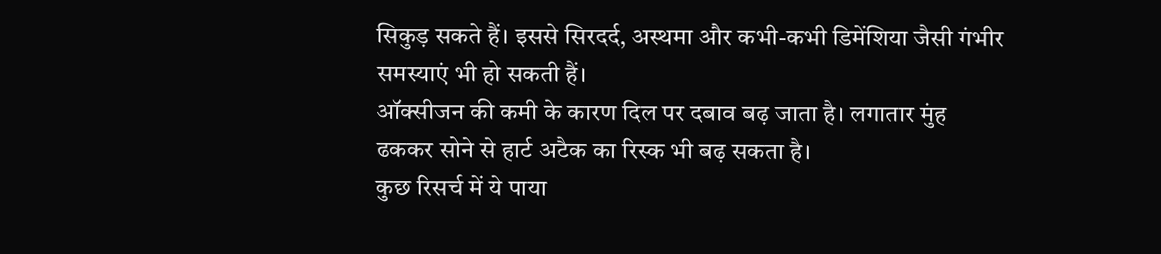सिकुड़ सकते हैं। इससे सिरदर्द, अस्थमा और कभी-कभी डिमेंशिया जैसी गंभीर समस्याएं भी हो सकती हैं।
ऑक्सीजन की कमी के कारण दिल पर दबाव बढ़ जाता है। लगातार मुंह ढककर सोने से हार्ट अटैक का रिस्क भी बढ़ सकता है।
कुछ रिसर्च में ये पाया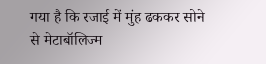गया है कि रजाई में मुंह ढककर सोने से मेटाबॉलिज्म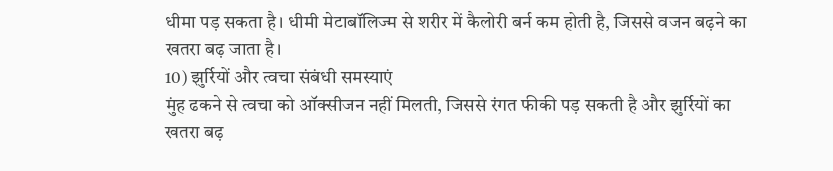धीमा पड़ सकता है। धीमी मेटाबॉलिज्म से शरीर में कैलोरी बर्न कम होती है, जिससे वजन बढ़ने का खतरा बढ़ जाता है।
10) झुर्रियों और त्वचा संबंधी समस्याएं
मुंह ढकने से त्वचा को ऑक्सीजन नहीं मिलती, जिससे रंगत फीकी पड़ सकती है और झुर्रियों का खतरा बढ़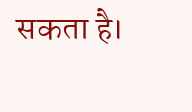सकता है।